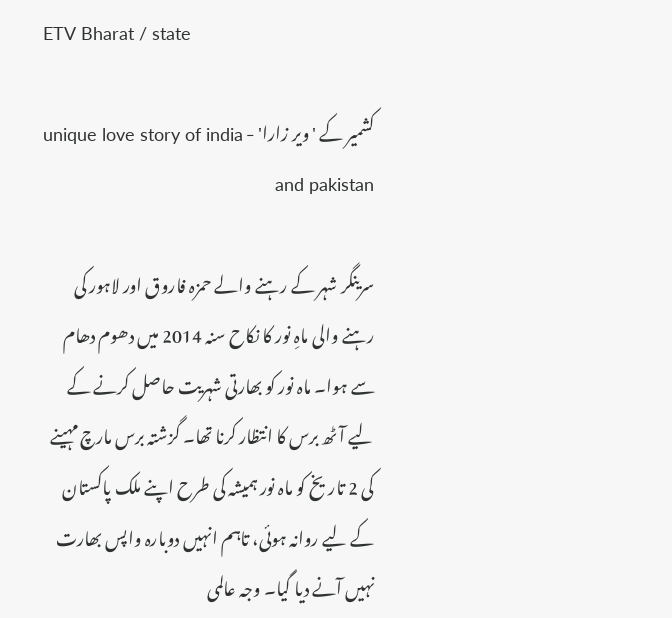ETV Bharat / state

کشمیر کے 'ویر زارا' - unique love story of india and pakistan

سرینگر شہر کے رہنے والے حمزہ فاروق اور لاہور کی رہنے والی ماہِ نور کا نکاح سنہ 2014 میں دھوم دھام سے ہوا۔ ماہ نور کو بھارتی شہریت حاصل کرنے کے لیے آٹھ برس کا انتظار کرنا تھا۔ گزشتہ برس مارچ مہینے کی 2 تاریخ کو ماہ نور ہمیشہ کی طرح اپنے ملک پاکستان کے لیے روانہ ہوئی، تاہم انہیں دوبارہ واپس بھارت نہیں آنے دیا گیا۔ وجہ عالمی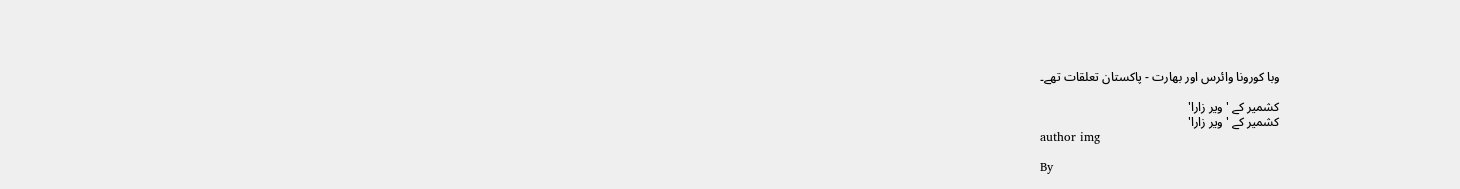وبا کورونا وائرس اور بھارت - پاکستان تعلقات تھے۔

کشمیر کے 'ویر زارا'
کشمیر کے 'ویر زارا'
author img

By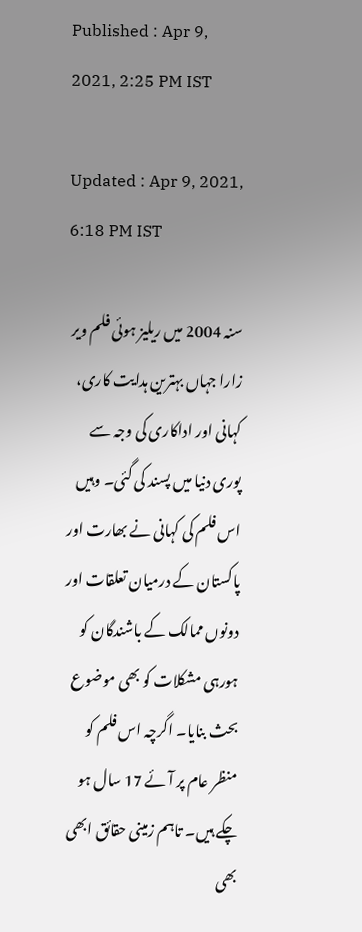Published : Apr 9, 2021, 2:25 PM IST

Updated : Apr 9, 2021, 6:18 PM IST

سنہ 2004 میں ریلیز ہوئی فلم ویر زارا جہاں بہترین ہدایت کاری، کہانی اور اداکاری کی وجہ سے پوری دنیا میں پسند کی گئی۔ وہیں اس فلم کی کہانی نے بھارت اور پاکستان کے درمیان تعلقات اور دونوں ممالک کے باشندگان کو ہورہی مشکلات کو بھی موضوع بحث بنایا۔ اگرچہ اس فلم کو منظر عام پر آئے 17 سال ہو چکے ہیں۔ تاہم زمینی حقائق ابھی بھی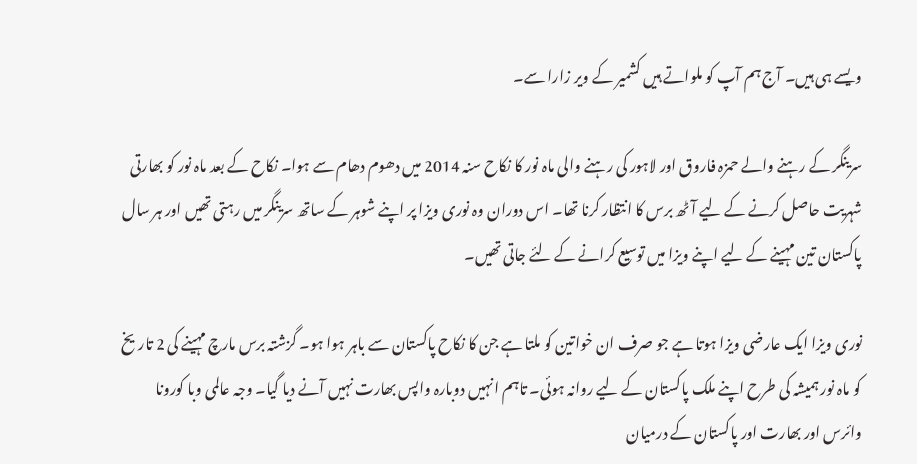ویسے ہی ہیں۔ آج ہم آپ کو ملواتے ہیں کشمیر کے ویر زارا سے۔

سرینگر کے رہنے والے حمزہ فاروق اور لاہور کی رہنے والی ماہ نور کا نکاح سنہ 2014 میں دھوم دھام سے ہوا۔ نکاح کے بعد ماہ نور کو بھارتی شہریت حاصل کرنے کے لیے آٹھ برس کا انتظار کرنا تھا۔ اس دوران وہ نوری ویزا پر اپنے شوہر کے ساتھ سرینگر میں رہتی تھیں اور ہر سال پاکستان تین مہینے کے لیے اپنے ویزا میں توسیع کرانے کے لئے جاتی تھیں۔

نوری ویزا ایک عارضی ویزا ہوتا ہے جو صرف ان خواتین کو ملتا ہے جن کا نکاح پاکستان سے باہر ہوا ہو۔ گزشتہ برس مارچ مہینے کی 2 تاریخ کو ماہ نور ہمیشہ کی طرح اپنے ملک پاکستان کے لیے روانہ ہوئی۔ تاہم انہیں دوبارہ واپس بھارت نہیں آنے دیا گیا۔ وجہ عالمی وبا کورونا وائرس اور بھارت اور پاکستان کے درمیان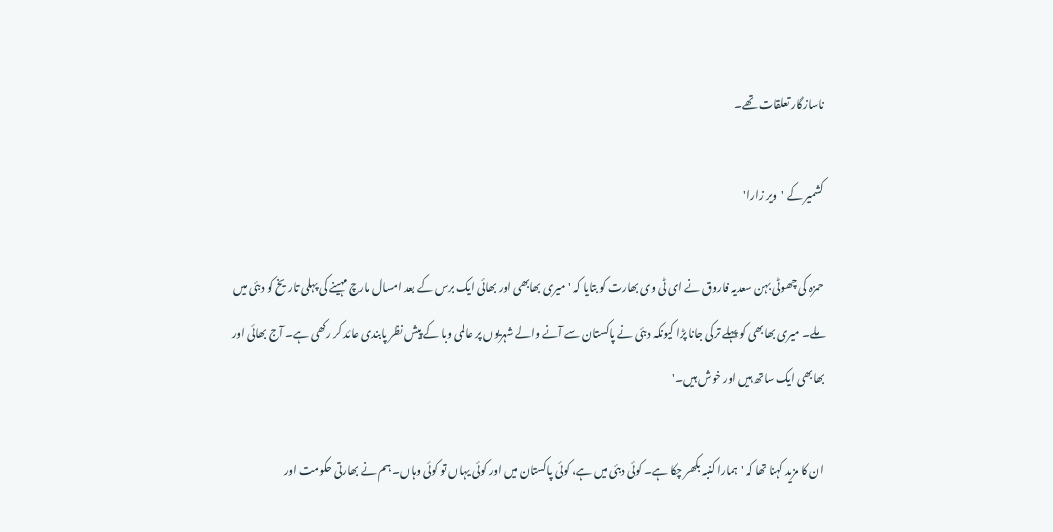ناسازگار تعلقات تھے۔

کشمیر کے 'ویر زارا'

حمزہ کی چھوٹی بہن سعدیہ فاروق نے ای ٹی وی بھارت کو بتایا کہ 'میری بھابھی اور بھائی ایک برس کے بعد امسال مارچ مہینے کی پہلی تاریخ کو دبئی میں ملے۔ میری بھابھی کو پہلے ترکی جانا پڑا کیونکہ دبئی نے پاکستان سے آنے والے شہریوں پر عالمی وبا کے پیش نظر پابندی عائد کر رکھی ہے۔ آج بھائی اور بھابھی ایک ساتھ ہیں اور خوش ہیں۔'

ان کا مزید کہنا تھا کہ 'ہمارا کنبہ بکھر چکا ہے۔ کوئی دبئی میں ہے، کوئی پاکستان میں اور کوئی یہاں تو کوئی وہاں۔ ہم نے بھارتی حکومت اور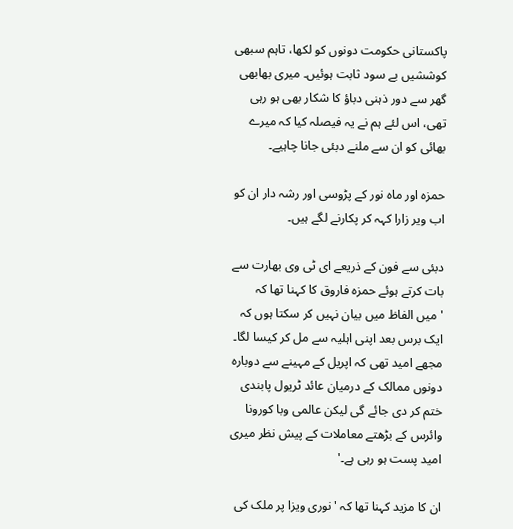پاکستانی حکومت دونوں کو لکھا، تاہم سبھی کوششیں بے سود ثابت ہوئیں۔ میری بھابھی گھر سے دور ذہنی دباؤ کا شکار بھی ہو رہی تھی، اس لئے ہم نے یہ فیصلہ کیا کہ میرے بھائی کو ان سے ملنے دبئی جانا چاہیے۔

حمزہ اور ماہ نور کے پڑوسی اور رشہ دار ان کو اب ویر زارا کہہ کر پکارنے لگے ہیں۔

دبئی سے فون کے ذریعے ای ٹی وی بھارت سے بات کرتے ہوئے حمزہ فاروق کا کہنا تھا کہ 'میں الفاظ میں بیان نہیں کر سکتا ہوں کہ ایک برس بعد اپنی اہلیہ سے مل کر کیسا لگا۔ مجھے امید تھی کہ اپریل کے مہینے سے دوبارہ دونوں ممالک کے درمیان عائد ٹریول پابندی ختم کر دی جائے گی لیکن عالمی وبا کورونا وائرس کے بڑھتے معاملات کے پیش نظر میری امید پست ہو رہی ہے۔'

ان کا مزید کہنا تھا کہ 'نوری ویزا پر ملک کی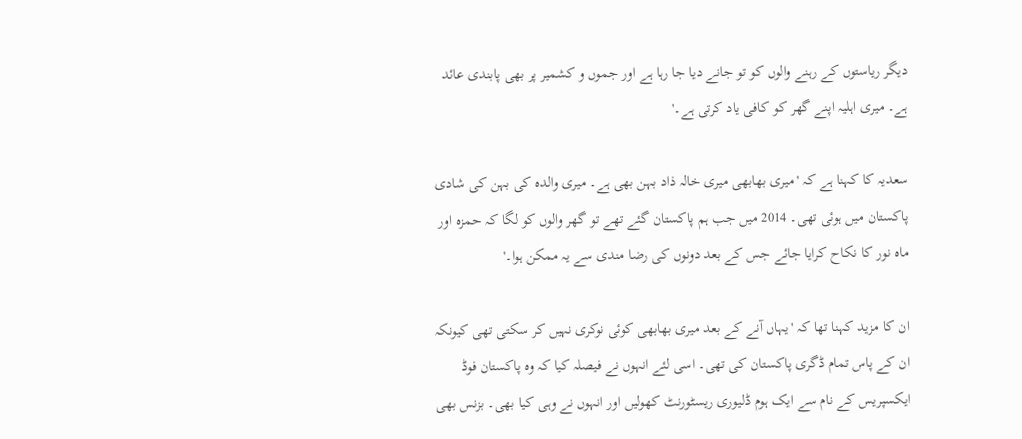دیگر ریاستوں کے رہنے والوں کو تو جانے دیا جا رہا ہے اور جموں و کشمیر پر بھی پابندی عائد ہے۔ میری اہلیہ اپنے گھر کو کافی یاد کرتی ہے۔'

سعدیہ کا کہنا ہے کہ 'میری بھابھی میری خالہ ذاد بہن بھی ہے۔ میری والدہ کی بہن کی شادی پاکستان میں ہوئی تھی۔ 2014 میں جب ہم پاکستان گئے تھے تو گھر والوں کو لگا کہ حمزہ اور ماہ نور کا نکاح کرایا جائے جس کے بعد دونوں کی رضا مندی سے یہ ممکن ہوا۔'

ان کا مزید کہنا تھا کہ 'یہاں آنے کے بعد میری بھابھی کوئی نوکری نہیں کر سکتی تھی کیونکہ ان کے پاس تمام ڈگری پاکستان کی تھی۔ اسی لئے انہوں نے فیصلہ کیا کہ وہ پاکستان فوڈ ایکسپریس کے نام سے ایک ہوم ڈلیوری ریسٹورنٹ کھولیں اور انہوں نے وہی کیا بھی۔ بزنس بھی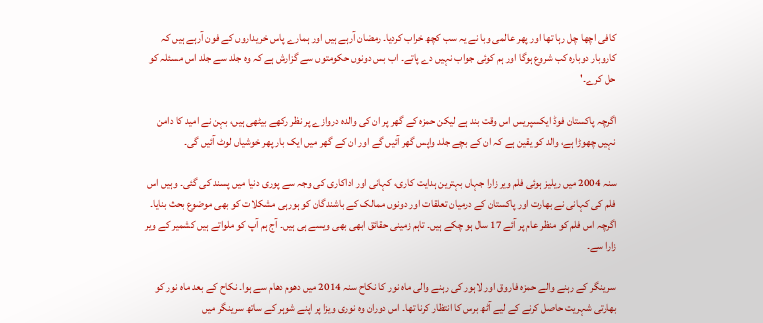کافی اچھا چل رہا تھا اور پھر عالمی وبا نے یہ سب کچھ خراب کردیا۔ رمضان آرہے ہیں اور ہمارے پاس خریداروں کے فون آرہے ہیں کہ کاروبار دوبارہ کب شروع ہوگا اور ہم کوئی جواب نہیں دے پاتے۔ اب بس دونوں حکومتوں سے گزارش ہے کہ وہ جلد سے جلد اس مسئلہ کو حل کرے۔'

اگرچہ پاکستان فوڈ ایکسپریس اس وقت بند ہے لیکن حمزہ کے گھر پر ان کی والدہ دروازے پر نظر رکھے بیٹھی ہیں، بہن نے امید کا دامن نہیں چھوڑا ہے، والد کو یقین ہے کہ ان کے بچے جلد واپس گھر آئیں گے اور ان کے گھر میں ایک بار پھر خوشیاں لوٹ آئیں گی۔

سنہ 2004 میں ریلیز ہوئی فلم ویر زارا جہاں بہترین ہدایت کاری، کہانی اور اداکاری کی وجہ سے پوری دنیا میں پسند کی گئی۔ وہیں اس فلم کی کہانی نے بھارت اور پاکستان کے درمیان تعلقات اور دونوں ممالک کے باشندگان کو ہورہی مشکلات کو بھی موضوع بحث بنایا۔ اگرچہ اس فلم کو منظر عام پر آئے 17 سال ہو چکے ہیں۔ تاہم زمینی حقائق ابھی بھی ویسے ہی ہیں۔ آج ہم آپ کو ملواتے ہیں کشمیر کے ویر زارا سے۔

سرینگر کے رہنے والے حمزہ فاروق اور لاہور کی رہنے والی ماہ نور کا نکاح سنہ 2014 میں دھوم دھام سے ہوا۔ نکاح کے بعد ماہ نور کو بھارتی شہریت حاصل کرنے کے لیے آٹھ برس کا انتظار کرنا تھا۔ اس دوران وہ نوری ویزا پر اپنے شوہر کے ساتھ سرینگر میں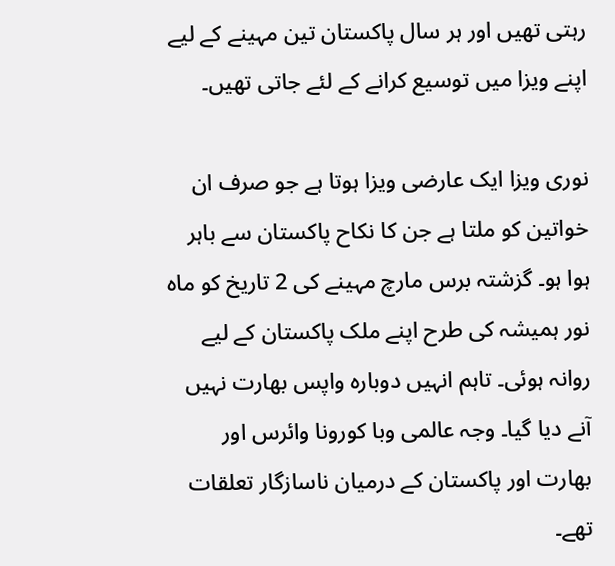رہتی تھیں اور ہر سال پاکستان تین مہینے کے لیے اپنے ویزا میں توسیع کرانے کے لئے جاتی تھیں۔

نوری ویزا ایک عارضی ویزا ہوتا ہے جو صرف ان خواتین کو ملتا ہے جن کا نکاح پاکستان سے باہر ہوا ہو۔ گزشتہ برس مارچ مہینے کی 2 تاریخ کو ماہ نور ہمیشہ کی طرح اپنے ملک پاکستان کے لیے روانہ ہوئی۔ تاہم انہیں دوبارہ واپس بھارت نہیں آنے دیا گیا۔ وجہ عالمی وبا کورونا وائرس اور بھارت اور پاکستان کے درمیان ناسازگار تعلقات تھے۔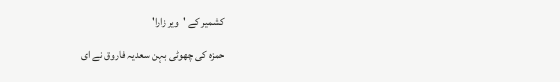کشمیر کے 'ویر زارا'

حمزہ کی چھوٹی بہن سعدیہ فاروق نے ای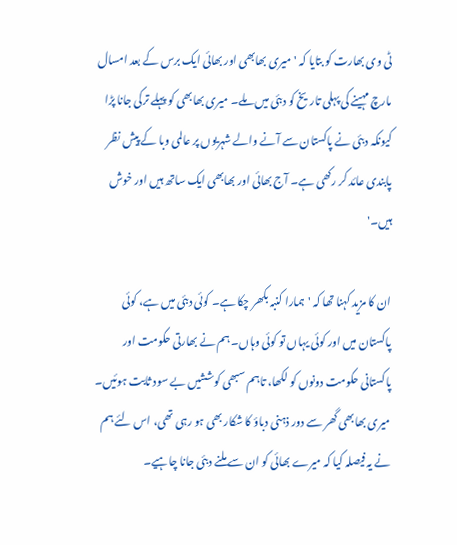ٹی وی بھارت کو بتایا کہ 'میری بھابھی اور بھائی ایک برس کے بعد امسال مارچ مہینے کی پہلی تاریخ کو دبئی میں ملے۔ میری بھابھی کو پہلے ترکی جانا پڑا کیونکہ دبئی نے پاکستان سے آنے والے شہریوں پر عالمی وبا کے پیش نظر پابندی عائد کر رکھی ہے۔ آج بھائی اور بھابھی ایک ساتھ ہیں اور خوش ہیں۔'

ان کا مزید کہنا تھا کہ 'ہمارا کنبہ بکھر چکا ہے۔ کوئی دبئی میں ہے، کوئی پاکستان میں اور کوئی یہاں تو کوئی وہاں۔ ہم نے بھارتی حکومت اور پاکستانی حکومت دونوں کو لکھا، تاہم سبھی کوششیں بے سود ثابت ہوئیں۔ میری بھابھی گھر سے دور ذہنی دباؤ کا شکار بھی ہو رہی تھی، اس لئے ہم نے یہ فیصلہ کیا کہ میرے بھائی کو ان سے ملنے دبئی جانا چاہیے۔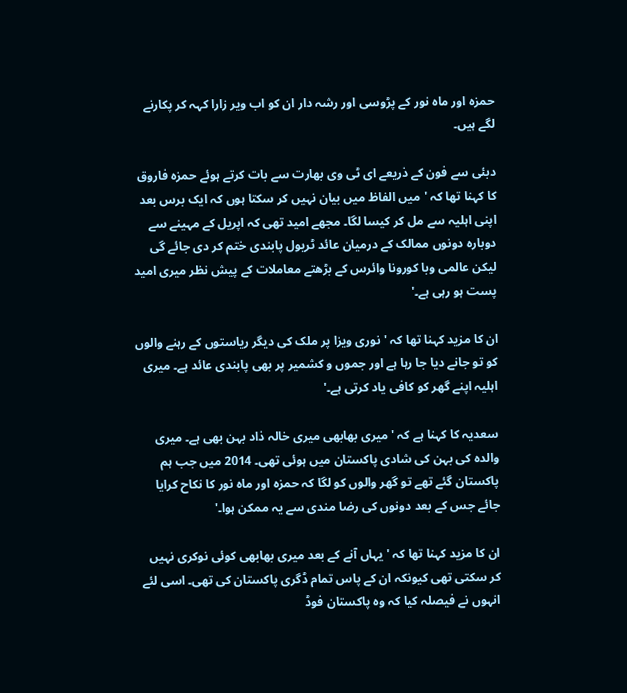حمزہ اور ماہ نور کے پڑوسی اور رشہ دار ان کو اب ویر زارا کہہ کر پکارنے لگے ہیں۔

دبئی سے فون کے ذریعے ای ٹی وی بھارت سے بات کرتے ہوئے حمزہ فاروق کا کہنا تھا کہ 'میں الفاظ میں بیان نہیں کر سکتا ہوں کہ ایک برس بعد اپنی اہلیہ سے مل کر کیسا لگا۔ مجھے امید تھی کہ اپریل کے مہینے سے دوبارہ دونوں ممالک کے درمیان عائد ٹریول پابندی ختم کر دی جائے گی لیکن عالمی وبا کورونا وائرس کے بڑھتے معاملات کے پیش نظر میری امید پست ہو رہی ہے۔'

ان کا مزید کہنا تھا کہ 'نوری ویزا پر ملک کی دیگر ریاستوں کے رہنے والوں کو تو جانے دیا جا رہا ہے اور جموں و کشمیر پر بھی پابندی عائد ہے۔ میری اہلیہ اپنے گھر کو کافی یاد کرتی ہے۔'

سعدیہ کا کہنا ہے کہ 'میری بھابھی میری خالہ ذاد بہن بھی ہے۔ میری والدہ کی بہن کی شادی پاکستان میں ہوئی تھی۔ 2014 میں جب ہم پاکستان گئے تھے تو گھر والوں کو لگا کہ حمزہ اور ماہ نور کا نکاح کرایا جائے جس کے بعد دونوں کی رضا مندی سے یہ ممکن ہوا۔'

ان کا مزید کہنا تھا کہ 'یہاں آنے کے بعد میری بھابھی کوئی نوکری نہیں کر سکتی تھی کیونکہ ان کے پاس تمام ڈگری پاکستان کی تھی۔ اسی لئے انہوں نے فیصلہ کیا کہ وہ پاکستان فوڈ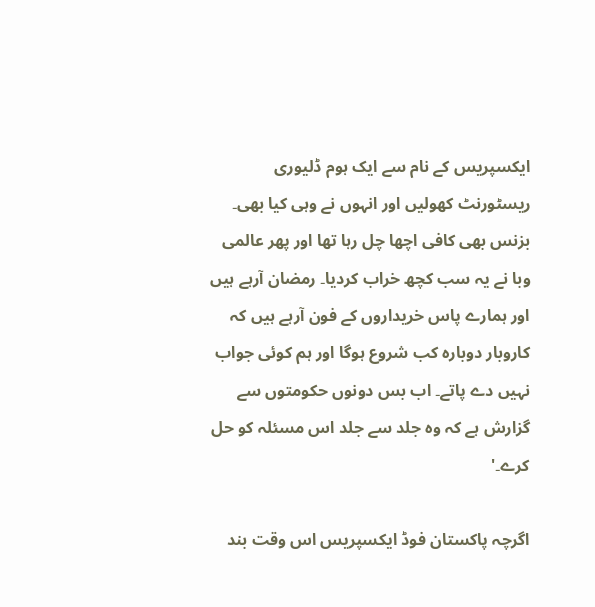ایکسپریس کے نام سے ایک ہوم ڈلیوری ریسٹورنٹ کھولیں اور انہوں نے وہی کیا بھی۔ بزنس بھی کافی اچھا چل رہا تھا اور پھر عالمی وبا نے یہ سب کچھ خراب کردیا۔ رمضان آرہے ہیں اور ہمارے پاس خریداروں کے فون آرہے ہیں کہ کاروبار دوبارہ کب شروع ہوگا اور ہم کوئی جواب نہیں دے پاتے۔ اب بس دونوں حکومتوں سے گزارش ہے کہ وہ جلد سے جلد اس مسئلہ کو حل کرے۔'

اگرچہ پاکستان فوڈ ایکسپریس اس وقت بند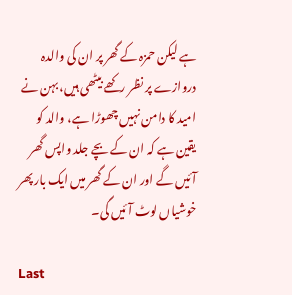ہے لیکن حمزہ کے گھر پر ان کی والدہ دروازے پر نظر رکھے بیٹھی ہیں، بہن نے امید کا دامن نہیں چھوڑا ہے، والد کو یقین ہے کہ ان کے بچے جلد واپس گھر آئیں گے اور ان کے گھر میں ایک بار پھر خوشیاں لوٹ آئیں گی۔

Last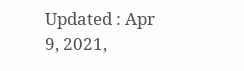Updated : Apr 9, 2021,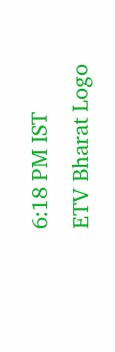6:18 PM IST
ETV Bharat Logo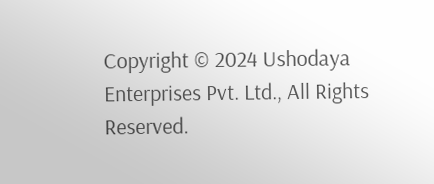Copyright © 2024 Ushodaya Enterprises Pvt. Ltd., All Rights Reserved.